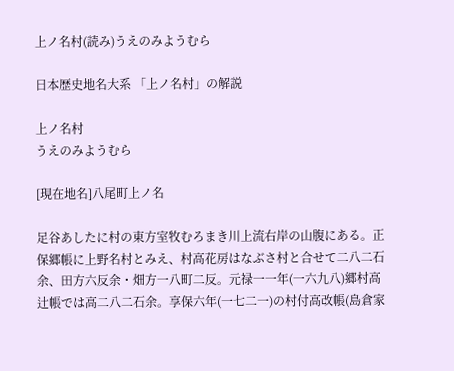上ノ名村(読み)うえのみようむら

日本歴史地名大系 「上ノ名村」の解説

上ノ名村
うえのみようむら

[現在地名]八尾町上ノ名

足谷あしたに村の東方室牧むろまき川上流右岸の山腹にある。正保郷帳に上野名村とみえ、村高花房はなぶさ村と合せて二八二石余、田方六反余・畑方一八町二反。元禄一一年(一六九八)郷村高辻帳では高二八二石余。享保六年(一七二一)の村付高改帳(島倉家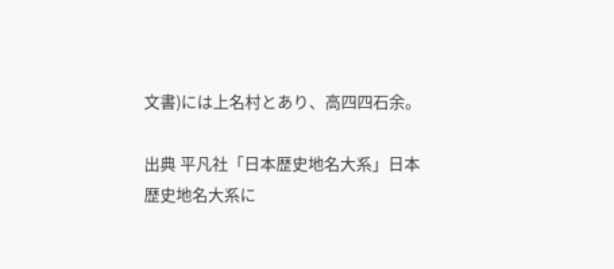文書)には上名村とあり、高四四石余。

出典 平凡社「日本歴史地名大系」日本歴史地名大系に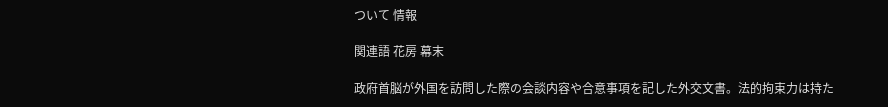ついて 情報

関連語 花房 幕末

政府首脳が外国を訪問した際の会談内容や合意事項を記した外交文書。法的拘束力は持た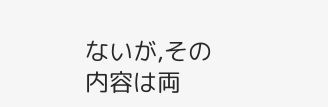ないが,その内容は両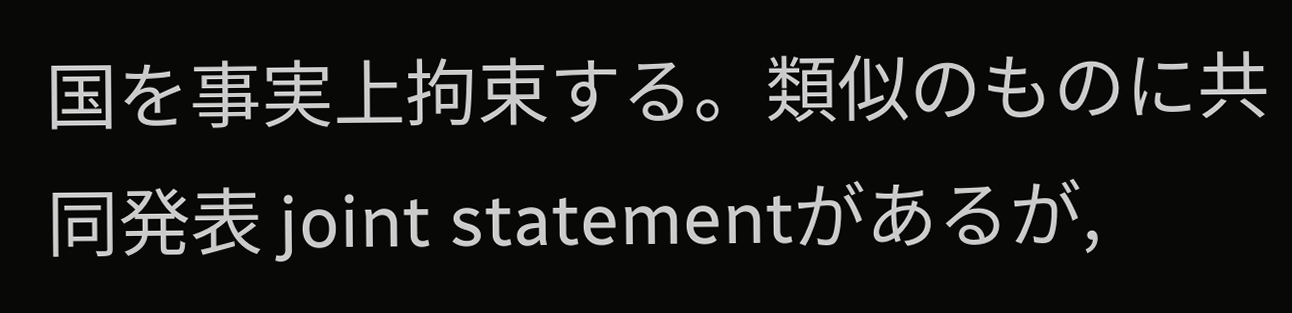国を事実上拘束する。類似のものに共同発表 joint statementがあるが,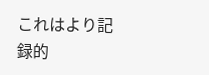これはより記録的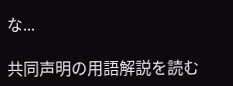な...

共同声明の用語解説を読む